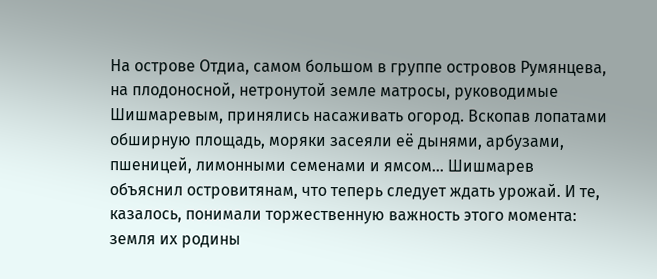На острове Отдиа, самом большом в группе островов Румянцева, на плодоносной, нетронутой земле матросы, руководимые Шишмаревым, принялись насаживать огород. Вскопав лопатами обширную площадь, моряки засеяли её дынями, арбузами, пшеницей, лимонными семенами и ямсом… Шишмарев объяснил островитянам, что теперь следует ждать урожай. И те, казалось, понимали торжественную важность этого момента: земля их родины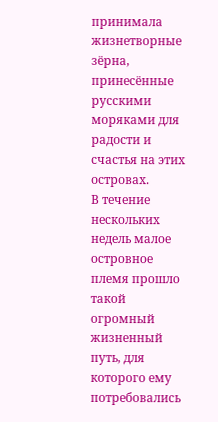принимала жизнетворные зёрна, принесённые русскими моряками для радости и счастья на этих островах.
В течение нескольких недель малое островное племя прошло такой огромный жизненный путь, для которого ему потребовались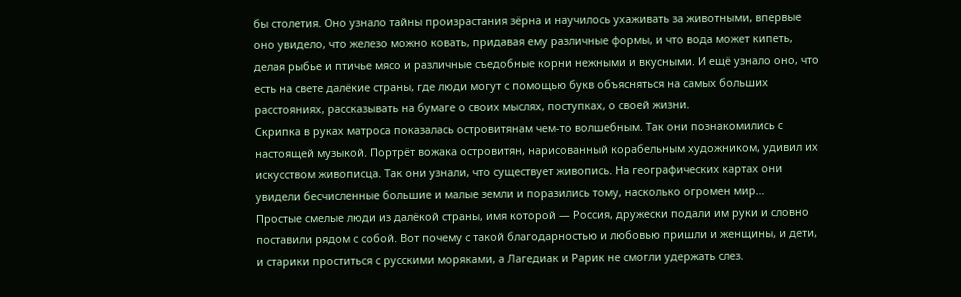бы столетия. Оно узнало тайны произрастания зёрна и научилось ухаживать за животными, впервые оно увидело, что железо можно ковать, придавая ему различные формы, и что вода может кипеть, делая рыбье и птичье мясо и различные съедобные корни нежными и вкусными. И ещё узнало оно, что есть на свете далёкие страны, где люди могут с помощью букв объясняться на самых больших расстояниях, рассказывать на бумаге о своих мыслях, поступках, о своей жизни.
Скрипка в руках матроса показалась островитянам чем-то волшебным. Так они познакомились с настоящей музыкой. Портрёт вожака островитян, нарисованный корабельным художником, удивил их искусством живописца. Так они узнали, что существует живопись. На географических картах они увидели бесчисленные большие и малые земли и поразились тому, насколько огромен мир…
Простые смелые люди из далёкой страны, имя которой — Россия, дружески подали им руки и словно поставили рядом с собой. Вот почему с такой благодарностью и любовью пришли и женщины, и дети, и старики проститься с русскими моряками, а Лагедиак и Рарик не смогли удержать слез.